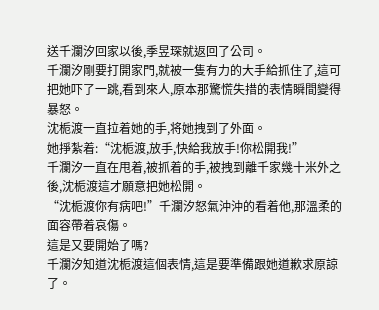送千瀾汐回家以後,季昱琛就返回了公司。
千瀾汐剛要打開家門,就被一隻有力的大手給抓住了,這可把她吓了一跳,看到來人,原本那驚慌失措的表情瞬間變得暴怒。
沈栀渡一直拉着她的手,将她拽到了外面。
她掙紮着:“沈栀渡,放手,快給我放手!你松開我!”
千瀾汐一直在甩着,被抓着的手,被拽到離千家幾十米外之後,沈栀渡這才願意把她松開。
“沈栀渡你有病吧!”千瀾汐怒氣沖沖的看着他,那溫柔的面容帶着哀傷。
這是又要開始了嗎?
千瀾汐知道沈栀渡這個表情,這是要準備跟她道歉求原諒了。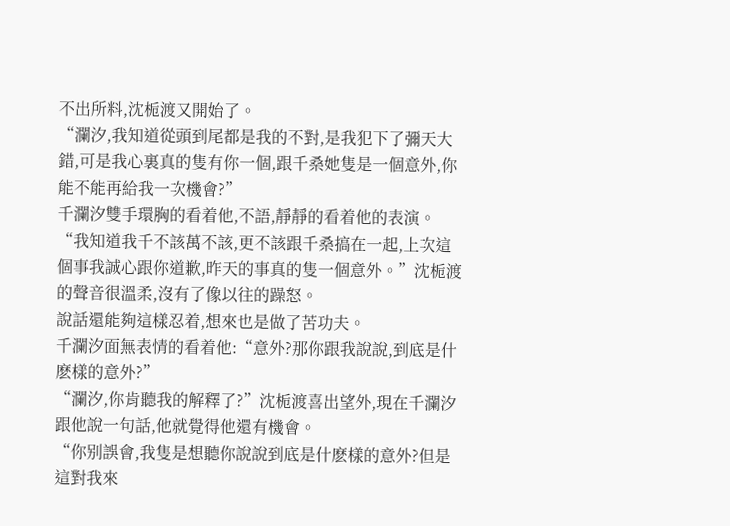不出所料,沈栀渡又開始了。
“瀾汐,我知道從頭到尾都是我的不對,是我犯下了彌天大錯,可是我心裏真的隻有你一個,跟千桑她隻是一個意外,你能不能再給我一次機會?”
千瀾汐雙手環胸的看着他,不語,靜靜的看着他的表演。
“我知道我千不該萬不該,更不該跟千桑搞在一起,上次這個事我誠心跟你道歉,昨天的事真的隻一個意外。”沈栀渡的聲音很溫柔,沒有了像以往的躁怒。
說話還能夠這樣忍着,想來也是做了苦功夫。
千瀾汐面無表情的看着他:“意外?那你跟我說說,到底是什麽樣的意外?”
“瀾汐,你肯聽我的解釋了?”沈栀渡喜出望外,現在千瀾汐跟他說一句話,他就覺得他還有機會。
“你别誤會,我隻是想聽你說說到底是什麽樣的意外?但是這對我來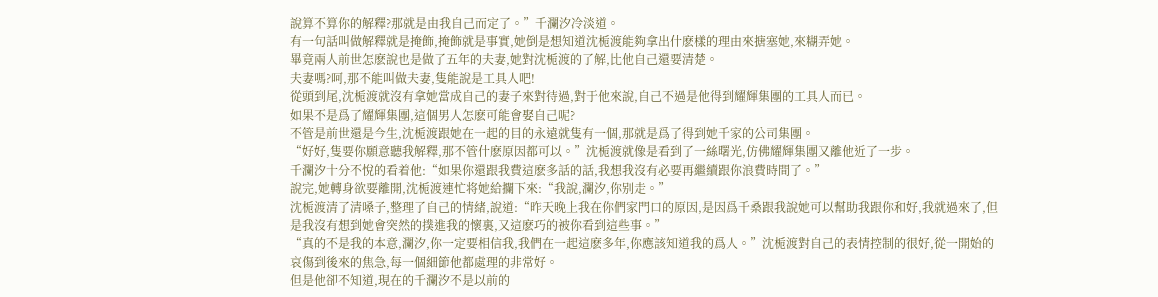說算不算你的解釋?那就是由我自己而定了。”千瀾汐冷淡道。
有一句話叫做解釋就是掩飾,掩飾就是事實,她倒是想知道沈栀渡能夠拿出什麽樣的理由來搪塞她,來糊弄她。
畢竟兩人前世怎麽說也是做了五年的夫妻,她對沈栀渡的了解,比他自己還要清楚。
夫妻嗎?呵,那不能叫做夫妻,隻能說是工具人吧!
從頭到尾,沈栀渡就沒有拿她當成自己的妻子來對待過,對于他來說,自己不過是他得到耀輝集團的工具人而已。
如果不是爲了耀輝集團,這個男人怎麽可能會娶自己呢?
不管是前世還是今生,沈栀渡跟她在一起的目的永遠就隻有一個,那就是爲了得到她千家的公司集團。
“好好,隻要你願意聽我解釋,那不管什麽原因都可以。”沈栀渡就像是看到了一絲曙光,仿佛耀輝集團又離他近了一步。
千瀾汐十分不悅的看着他:“如果你還跟我費這麽多話的話,我想我沒有必要再繼續跟你浪費時間了。”
說完,她轉身欲要離開,沈栀渡連忙将她給攔下來:“我說,瀾汐,你别走。”
沈栀渡清了清嗓子,整理了自己的情緒,說道:“昨天晚上我在你們家門口的原因,是因爲千桑跟我說她可以幫助我跟你和好,我就過來了,但是我沒有想到她會突然的撲進我的懷裏,又這麽巧的被你看到這些事。”
“真的不是我的本意,瀾汐,你一定要相信我,我們在一起這麽多年,你應該知道我的爲人。”沈栀渡對自己的表情控制的很好,從一開始的哀傷到後來的焦急,每一個細節他都處理的非常好。
但是他卻不知道,現在的千瀾汐不是以前的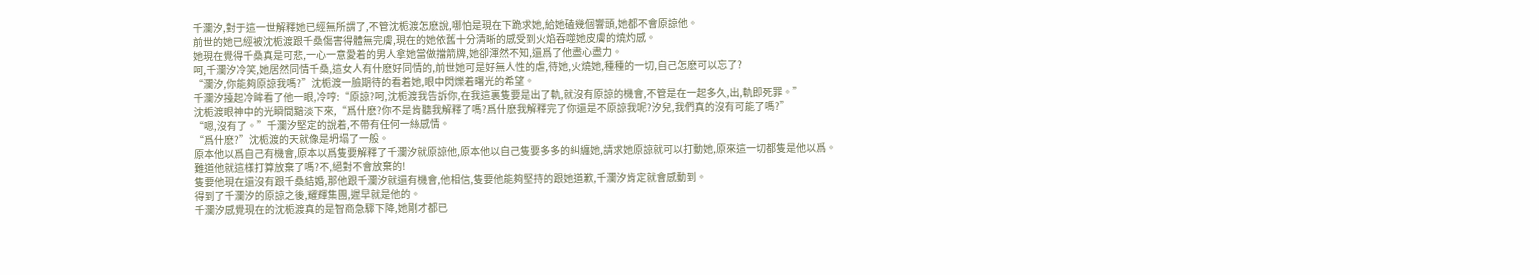千瀾汐,對于這一世解釋她已經無所謂了,不管沈栀渡怎麽說,哪怕是現在下跪求她,給她磕幾個響頭,她都不會原諒他。
前世的她已經被沈栀渡跟千桑傷害得體無完膚,現在的她依舊十分清晰的感受到火焰吞噬她皮膚的燒灼感。
她現在覺得千桑真是可悲,一心一意愛着的男人拿她當做擋箭牌,她卻渾然不知,還爲了他盡心盡力。
呵,千瀾汐冷笑,她居然同情千桑,這女人有什麽好同情的,前世她可是好無人性的虐,待她,火燒她,種種的一切,自己怎麽可以忘了?
“瀾汐,你能夠原諒我嗎?”沈栀渡一臉期待的看着她,眼中閃爍着曙光的希望。
千瀾汐擡起冷眸看了他一眼,冷哼:“原諒?呵,沈栀渡我告訴你,在我這裏隻要是出了軌,就沒有原諒的機會,不管是在一起多久,出,軌即死罪。”
沈栀渡眼神中的光瞬間黯淡下來,“爲什麽?你不是肯聽我解釋了嗎?爲什麽我解釋完了你還是不原諒我呢?汐兒,我們真的沒有可能了嗎?”
“嗯,沒有了。”千瀾汐堅定的說着,不帶有任何一絲感情。
“爲什麽?”沈栀渡的天就像是坍塌了一般。
原本他以爲自己有機會,原本以爲隻要解釋了千瀾汐就原諒他,原本他以自己隻要多多的糾纏她,請求她原諒就可以打動她,原來這一切都隻是他以爲。
難道他就這樣打算放棄了嗎?不,絕對不會放棄的!
隻要他現在還沒有跟千桑結婚,那他跟千瀾汐就還有機會,他相信,隻要他能夠堅持的跟她道歉,千瀾汐肯定就會感動到。
得到了千瀾汐的原諒之後,耀輝集團,遲早就是他的。
千瀾汐感覺現在的沈栀渡真的是智商急驟下降,她剛才都已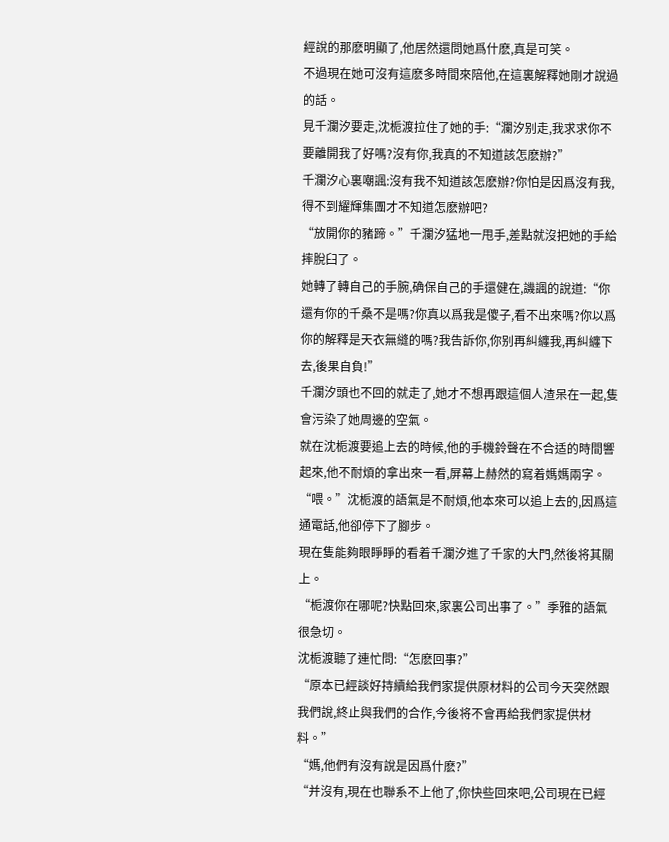經說的那麽明顯了,他居然還問她爲什麽,真是可笑。
不過現在她可沒有這麽多時間來陪他,在這裏解釋她剛才說過的話。
見千瀾汐要走,沈栀渡拉住了她的手:“瀾汐别走,我求求你不要離開我了好嗎?沒有你,我真的不知道該怎麽辦?”
千瀾汐心裏嘲諷:沒有我不知道該怎麽辦?你怕是因爲沒有我,得不到耀輝集團才不知道怎麽辦吧?
“放開你的豬蹄。”千瀾汐猛地一甩手,差點就沒把她的手給摔脫臼了。
她轉了轉自己的手腕,确保自己的手還健在,譏諷的說道:“你還有你的千桑不是嗎?你真以爲我是傻子,看不出來嗎?你以爲你的解釋是天衣無縫的嗎?我告訴你,你别再糾纏我,再糾纏下去,後果自負!”
千瀾汐頭也不回的就走了,她才不想再跟這個人渣呆在一起,隻會污染了她周邊的空氣。
就在沈栀渡要追上去的時候,他的手機鈴聲在不合适的時間響起來,他不耐煩的拿出來一看,屏幕上赫然的寫着媽媽兩字。
“喂。”沈栀渡的語氣是不耐煩,他本來可以追上去的,因爲這通電話,他卻停下了腳步。
現在隻能夠眼睜睜的看着千瀾汐進了千家的大門,然後将其關上。
“栀渡你在哪呢?快點回來,家裏公司出事了。”季雅的語氣很急切。
沈栀渡聽了連忙問:“怎麽回事?”
“原本已經談好持續給我們家提供原材料的公司今天突然跟我們說,終止與我們的合作,今後将不會再給我們家提供材料。”
“媽,他們有沒有說是因爲什麽?”
“并沒有,現在也聯系不上他了,你快些回來吧,公司現在已經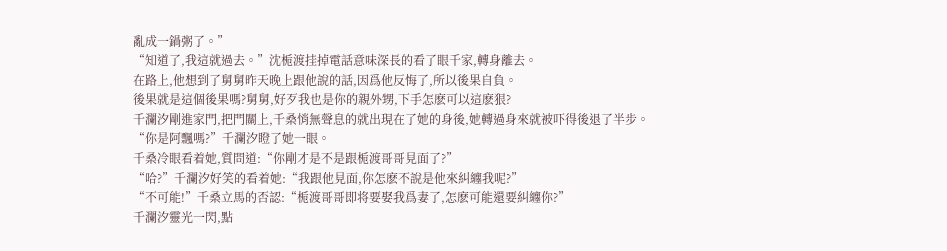亂成一鍋粥了。”
“知道了,我這就過去。”沈栀渡挂掉電話意味深長的看了眼千家,轉身離去。
在路上,他想到了舅舅昨天晚上跟他說的話,因爲他反悔了,所以後果自負。
後果就是這個後果嗎?舅舅,好歹我也是你的親外甥,下手怎麽可以這麽狠?
千瀾汐剛進家門,把門關上,千桑悄無聲息的就出現在了她的身後,她轉過身來就被吓得後退了半步。
“你是阿飄嗎?”千瀾汐瞪了她一眼。
千桑冷眼看着她,質問道:“你剛才是不是跟栀渡哥哥見面了?”
“哈?”千瀾汐好笑的看着她:“我跟他見面,你怎麽不說是他來糾纏我呢?”
“不可能!”千桑立馬的否認:“栀渡哥哥即将要娶我爲妻了,怎麽可能還要糾纏你?”
千瀾汐靈光一閃,點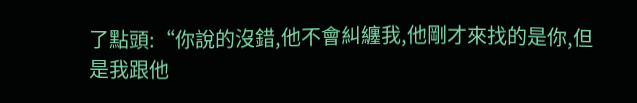了點頭:“你說的沒錯,他不會糾纏我,他剛才來找的是你,但是我跟他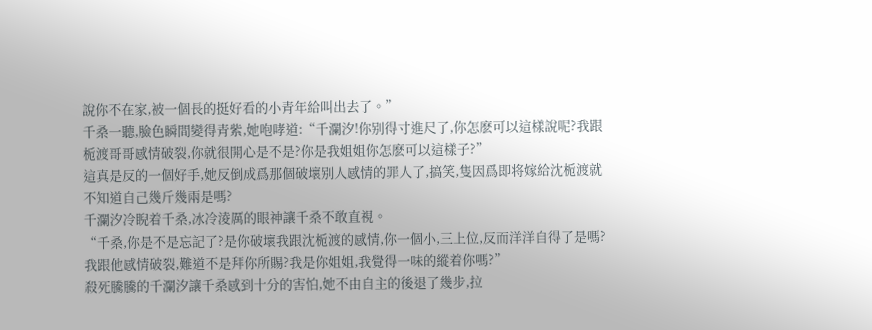說你不在家,被一個長的挺好看的小青年給叫出去了。”
千桑一聽,臉色瞬間變得青紫,她咆哮道:“千瀾汐!你别得寸進尺了,你怎麽可以這樣說呢?我跟栀渡哥哥感情破裂,你就很開心是不是?你是我姐姐你怎麽可以這樣子?”
這真是反的一個好手,她反倒成爲那個破壞别人感情的罪人了,搞笑,隻因爲即将嫁給沈栀渡就不知道自己幾斤幾兩是嗎?
千瀾汐冷睨着千桑,冰冷淩厲的眼神讓千桑不敢直視。
“千桑,你是不是忘記了?是你破壞我跟沈栀渡的感情,你一個小,三上位,反而洋洋自得了是嗎?我跟他感情破裂,難道不是拜你所賜?我是你姐姐,我覺得一味的縱着你嗎?”
殺死騰騰的千瀾汐讓千桑感到十分的害怕,她不由自主的後退了幾步,拉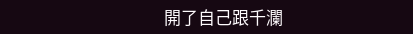開了自己跟千瀾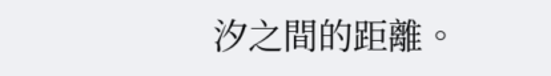汐之間的距離。